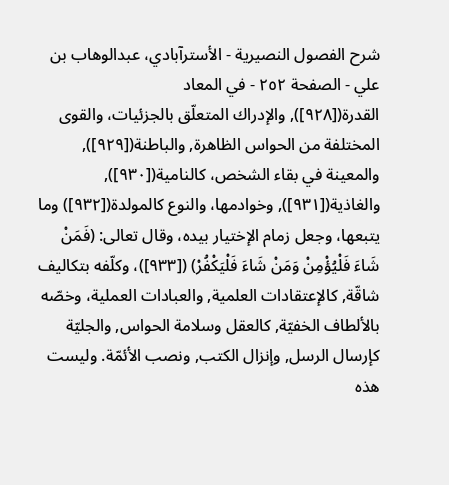شرح الفصول النصيرية - الأسترآبادي، عبدالوهاب بن علي - الصفحة ٢٥٢ - في المعاد
القدرة([٩٢٨]), والإدراك المتعلّق بالجزئيات، والقوى المختلفة من الحواس الظاهرة, والباطنة([٩٢٩]), والمعينة في بقاء الشخص، كالنامية([٩٣٠]), والغاذية([٩٣١]), وخوادمها، والنوع كالمولدة([٩٣٢]) وما يتبعها، وجعل زمام الإختيار بيده، وقال تعالى: (فَمَنْ شَاءَ فَلْيُؤْمِنْ وَمَنْ شَاءَ فَلْيَكْفُرْ) ([٩٣٣])، وكلّفه بتكاليف شاقّة, كالإعتقادات العلمية, والعبادات العملية، وخصّه بالألطاف الخفيّة, كالعقل وسلامة الحواس, والجليّة كإرسال الرسل, وإنزال الكتب, ونصب الأئمّة. وليست هذه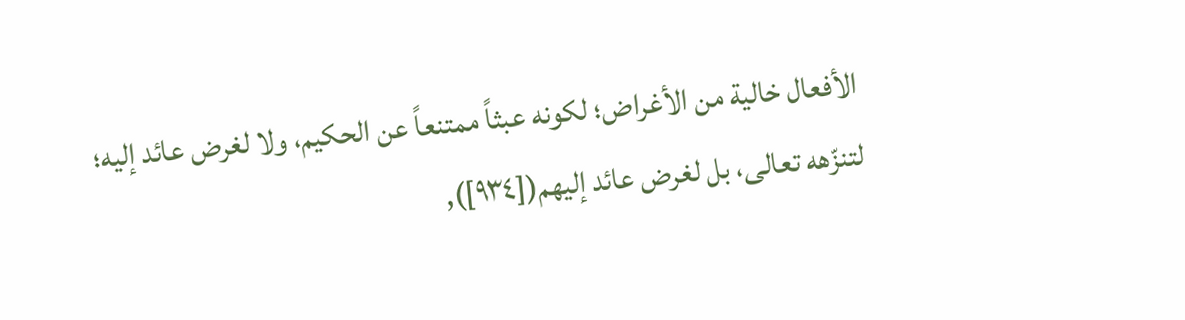الأفعال خالية من الأغراض؛ لكونه عبثاً ممتنعاً عن الحكيم، ولا لغرض عائد إليه؛ لتنزّهه تعالى، بل لغرض عائد إليهم([٩٣٤]),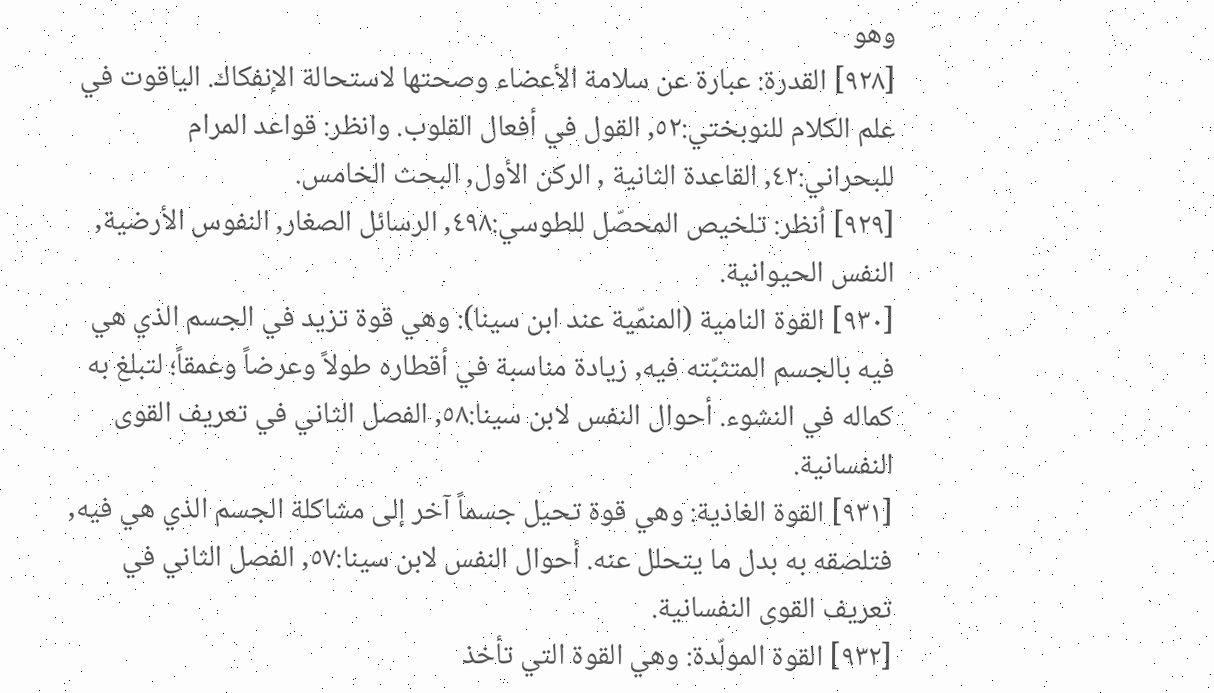وهو
[٩٢٨] القدرة: عبارة عن سلامة الأعضاء وصحتها لاستحالة الإنفكاك. الياقوت في علم الكلام للنوبختي:٥٢, القول في أفعال القلوب. وانظر: قواعد المرام للبحراني:٤٢, القاعدة الثانية , الركن الأول, البحث الخامس.
[٩٢٩] اُنظر: تلخيص المحصّل للطوسي:٤٩٨, الرسائل الصغار, النفوس الأرضية, النفس الحيوانية.
[٩٣٠] القوة النامية (المنمّية عند ابن سينا): وهي قوة تزيد في الجسم الذي هي فيه بالجسم المتثبّته فيه, زيادة مناسبة في أقطاره طولاً وعرضاً وعمقاً؛ لتبلغ به كماله في النشوء. أحوال النفس لابن سينا:٥٨, الفصل الثاني في تعريف القوى النفسانية.
[٩٣١] القوة الغاذية: وهي قوة تحيل جسماً آخر إلى مشاكلة الجسم الذي هي فيه, فتلصقه به بدل ما يتحلل عنه. أحوال النفس لابن سينا:٥٧, الفصل الثاني في تعريف القوى النفسانية.
[٩٣٢] القوة المولّدة: وهي القوة التي تأخذ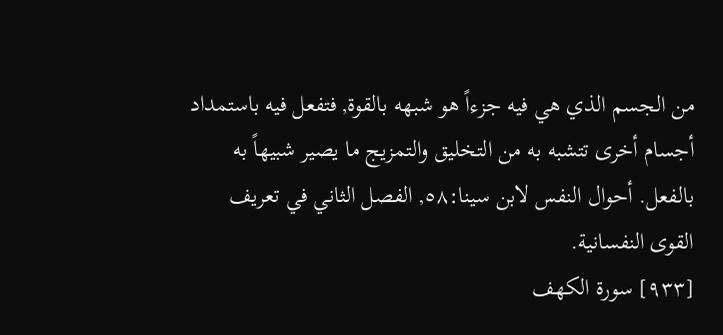من الجسم الذي هي فيه جزءاً هو شبهه بالقوة, فتفعل فيه باستمداد أجسام أخرى تتشبه به من التخليق والتمزيج ما يصير شبيهاً به بالفعل. أحوال النفس لابن سينا:٥٨, الفصل الثاني في تعريف القوى النفسانية.
[٩٣٣] سورة الكهف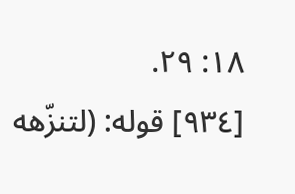١٨: ٢٩.
[٩٣٤] قوله: (لتنزّهه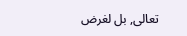تعالى, بل لغرض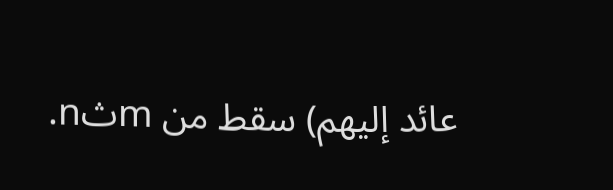عائد إليهم) سقط من mثn.